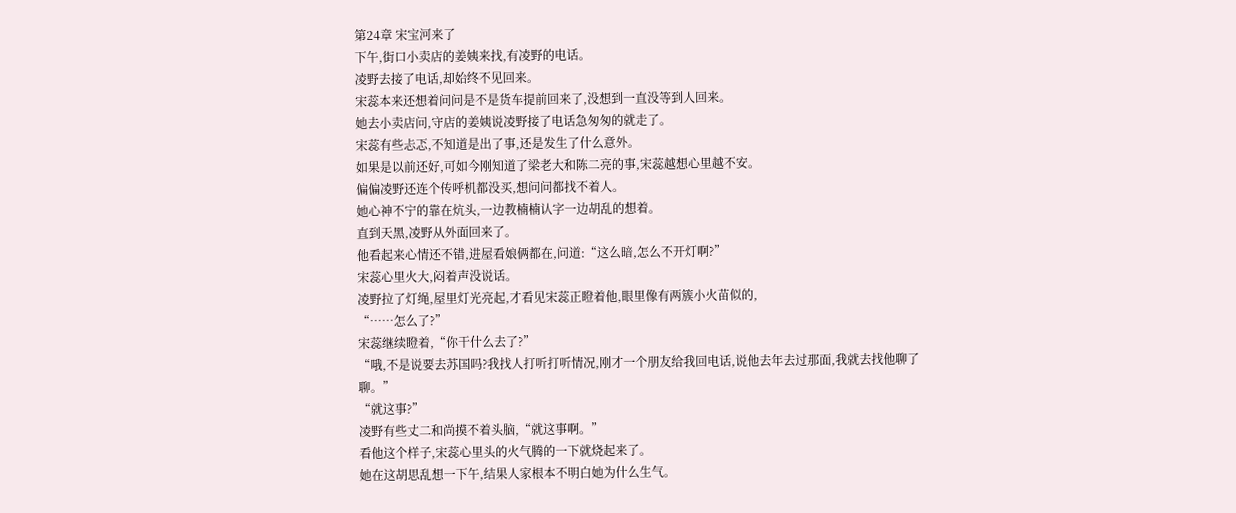第24章 宋宝河来了
下午,街口小卖店的姜姨来找,有凌野的电话。
凌野去接了电话,却始终不见回来。
宋蕊本来还想着问问是不是货车提前回来了,没想到一直没等到人回来。
她去小卖店问,守店的姜姨说凌野接了电话急匆匆的就走了。
宋蕊有些忐忑,不知道是出了事,还是发生了什么意外。
如果是以前还好,可如今刚知道了梁老大和陈二亮的事,宋蕊越想心里越不安。
偏偏凌野还连个传呼机都没买,想问问都找不着人。
她心神不宁的靠在炕头,一边教楠楠认字一边胡乱的想着。
直到天黑,凌野从外面回来了。
他看起来心情还不错,进屋看娘俩都在,问道:“这么暗,怎么不开灯啊?”
宋蕊心里火大,闷着声没说话。
凌野拉了灯绳,屋里灯光亮起,才看见宋蕊正瞪着他,眼里像有两簇小火苗似的,
“……怎么了?”
宋蕊继续瞪着,“你干什么去了?”
“哦,不是说要去苏国吗?我找人打听打听情况,刚才一个朋友给我回电话,说他去年去过那面,我就去找他聊了聊。”
“就这事?”
凌野有些丈二和尚摸不着头脑,“就这事啊。”
看他这个样子,宋蕊心里头的火气腾的一下就烧起来了。
她在这胡思乱想一下午,结果人家根本不明白她为什么生气。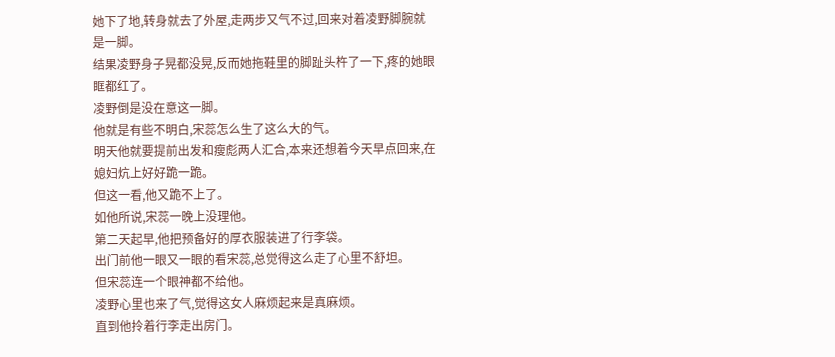她下了地,转身就去了外屋,走两步又气不过,回来对着凌野脚腕就是一脚。
结果凌野身子晃都没晃,反而她拖鞋里的脚趾头杵了一下,疼的她眼眶都红了。
凌野倒是没在意这一脚。
他就是有些不明白,宋蕊怎么生了这么大的气。
明天他就要提前出发和瘦彪两人汇合,本来还想着今天早点回来,在媳妇炕上好好跪一跪。
但这一看,他又跪不上了。
如他所说,宋蕊一晚上没理他。
第二天起早,他把预备好的厚衣服装进了行李袋。
出门前他一眼又一眼的看宋蕊,总觉得这么走了心里不舒坦。
但宋蕊连一个眼神都不给他。
凌野心里也来了气,觉得这女人麻烦起来是真麻烦。
直到他拎着行李走出房门。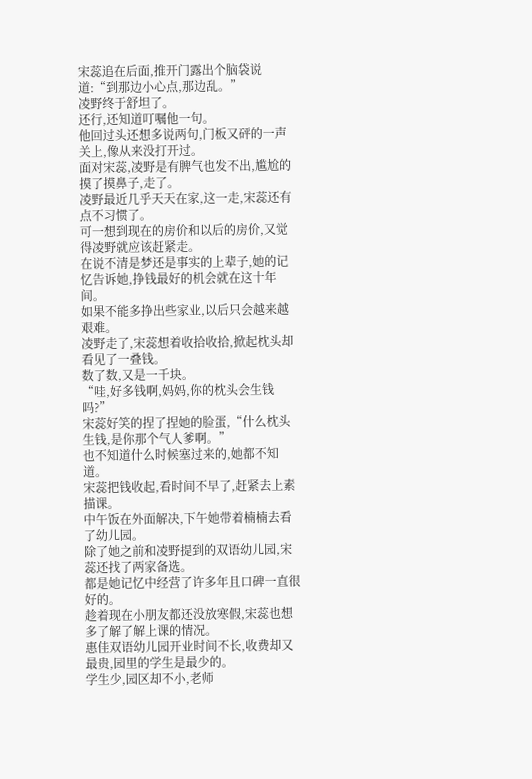宋蕊追在后面,推开门露出个脑袋说道:“到那边小心点,那边乱。”
凌野终于舒坦了。
还行,还知道叮嘱他一句。
他回过头还想多说两句,门板又砰的一声关上,像从来没打开过。
面对宋蕊,凌野是有脾气也发不出,尴尬的摸了摸鼻子,走了。
凌野最近几乎天天在家,这一走,宋蕊还有点不习惯了。
可一想到现在的房价和以后的房价,又觉得凌野就应该赶紧走。
在说不清是梦还是事实的上辈子,她的记忆告诉她,挣钱最好的机会就在这十年间。
如果不能多挣出些家业,以后只会越来越艰难。
凌野走了,宋蕊想着收拾收拾,掀起枕头却看见了一叠钱。
数了数,又是一千块。
“哇,好多钱啊,妈妈,你的枕头会生钱吗?”
宋蕊好笑的捏了捏她的脸蛋,“什么枕头生钱,是你那个气人爹啊。”
也不知道什么时候塞过来的,她都不知道。
宋蕊把钱收起,看时间不早了,赶紧去上素描课。
中午饭在外面解决,下午她带着楠楠去看了幼儿园。
除了她之前和凌野提到的双语幼儿园,宋蕊还找了两家备选。
都是她记忆中经营了许多年且口碑一直很好的。
趁着现在小朋友都还没放寒假,宋蕊也想多了解了解上课的情况。
惠佳双语幼儿园开业时间不长,收费却又最贵,园里的学生是最少的。
学生少,园区却不小,老师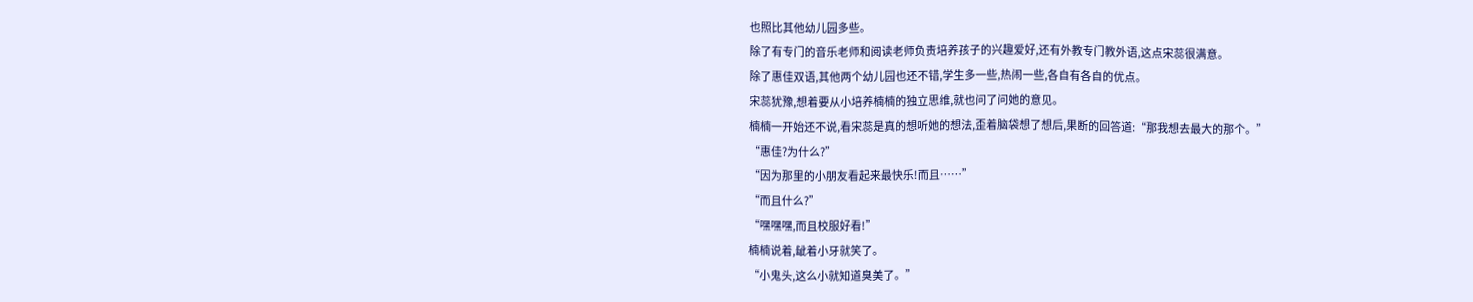也照比其他幼儿园多些。
除了有专门的音乐老师和阅读老师负责培养孩子的兴趣爱好,还有外教专门教外语,这点宋蕊很满意。
除了惠佳双语,其他两个幼儿园也还不错,学生多一些,热闹一些,各自有各自的优点。
宋蕊犹豫,想着要从小培养楠楠的独立思维,就也问了问她的意见。
楠楠一开始还不说,看宋蕊是真的想听她的想法,歪着脑袋想了想后,果断的回答道:“那我想去最大的那个。”
“惠佳?为什么?”
“因为那里的小朋友看起来最快乐!而且……”
“而且什么?”
“嘿嘿嘿,而且校服好看!”
楠楠说着,龇着小牙就笑了。
“小鬼头,这么小就知道臭美了。”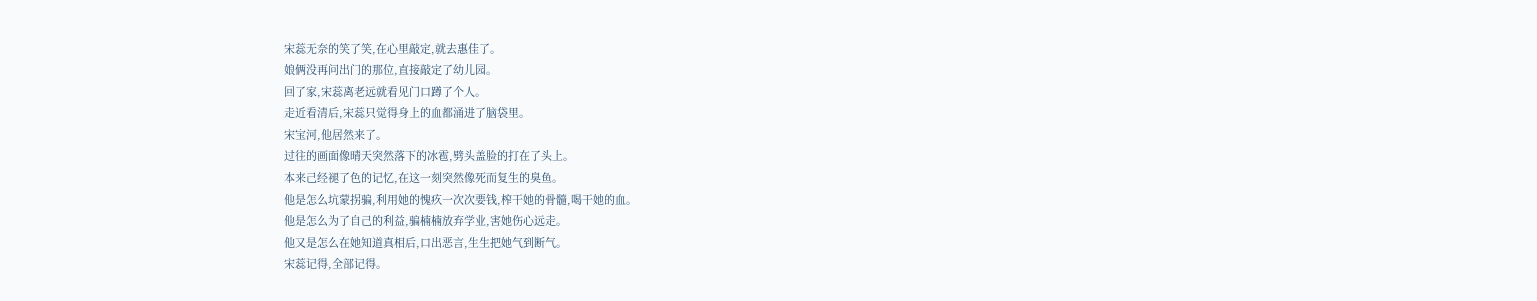宋蕊无奈的笑了笑,在心里敲定,就去惠佳了。
娘俩没再问出门的那位,直接敲定了幼儿园。
回了家,宋蕊离老远就看见门口蹲了个人。
走近看清后,宋蕊只觉得身上的血都涌进了脑袋里。
宋宝河,他居然来了。
过往的画面像晴天突然落下的冰雹,劈头盖脸的打在了头上。
本来己经褪了色的记忆,在这一刻突然像死而复生的臭鱼。
他是怎么坑蒙拐骗,利用她的愧疚一次次要钱,榨干她的骨髓,喝干她的血。
他是怎么为了自己的利益,骗楠楠放弃学业,害她伤心远走。
他又是怎么在她知道真相后,口出恶言,生生把她气到断气。
宋蕊记得,全部记得。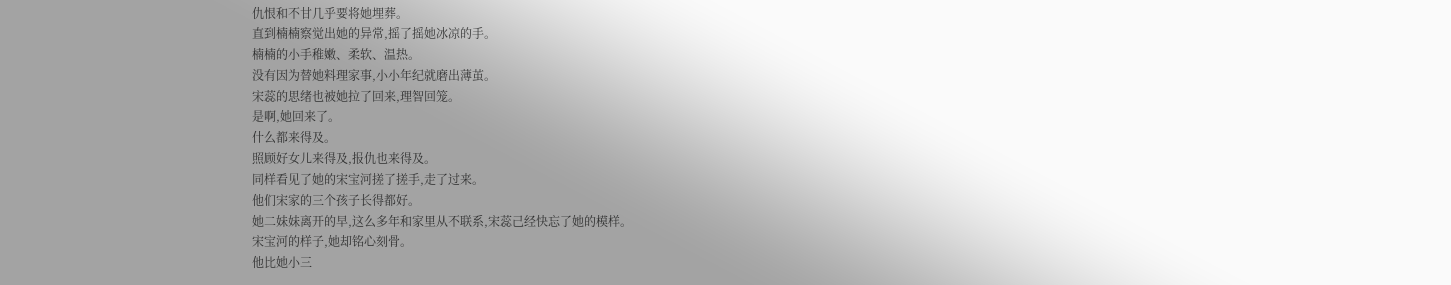仇恨和不甘几乎要将她埋葬。
直到楠楠察觉出她的异常,摇了摇她冰凉的手。
楠楠的小手稚嫩、柔软、温热。
没有因为替她料理家事,小小年纪就磨出薄茧。
宋蕊的思绪也被她拉了回来,理智回笼。
是啊,她回来了。
什么都来得及。
照顾好女儿来得及,报仇也来得及。
同样看见了她的宋宝河搓了搓手,走了过来。
他们宋家的三个孩子长得都好。
她二妹妹离开的早,这么多年和家里从不联系,宋蕊己经快忘了她的模样。
宋宝河的样子,她却铭心刻骨。
他比她小三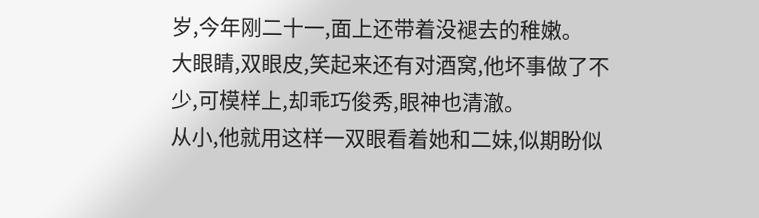岁,今年刚二十一,面上还带着没褪去的稚嫩。
大眼睛,双眼皮,笑起来还有对酒窝,他坏事做了不少,可模样上,却乖巧俊秀,眼神也清澈。
从小,他就用这样一双眼看着她和二妹,似期盼似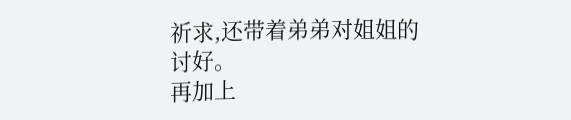祈求,还带着弟弟对姐姐的讨好。
再加上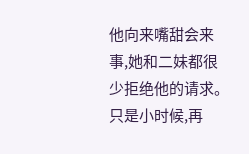他向来嘴甜会来事,她和二妹都很少拒绝他的请求。
只是小时候,再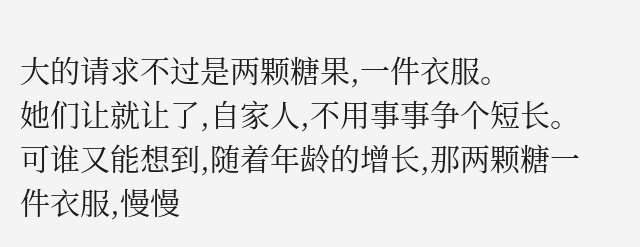大的请求不过是两颗糖果,一件衣服。
她们让就让了,自家人,不用事事争个短长。
可谁又能想到,随着年龄的增长,那两颗糖一件衣服,慢慢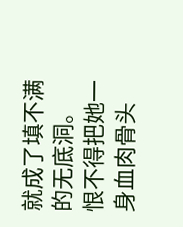就成了填不满的无底洞。
恨不得把她一身血肉骨头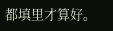都填里才算好。